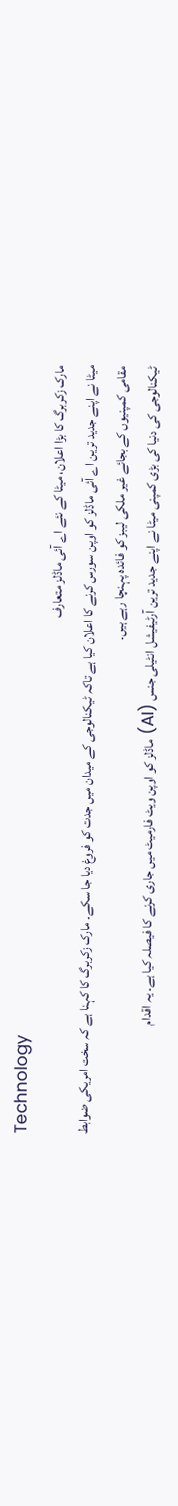Technology
مارک زکربرگ کا بڑا اعلان، میٹا کے نئے اے آئی ماڈلز متعارف
میٹا نے اپنے جدید ترین اے آئی ماڈلز کو اوپن سورس کرنے کا اعلان کیا ہے تاکہ ٹیکنالوجی کے میدان میں جدت کو فروغ دیا جا سکے۔ مارک زکربرگ کا کہنا ہے کہ سخت امریکی ضوابط مقامی کمپنیوں کے بجائے غیر ملکی لیبز کو فائدہ پہنچا رہے ہیں۔
ٹیکنالوجی کی دنیا کی بڑی کمپنی میٹا نے اپنے جدید ترین آرٹیفیشل انٹیلی جنس (AI) ماڈلز کو اوپن ویٹ فارمیٹ میں جاری کرنے کا فیصلہ کیا ہے۔ یہ اقدام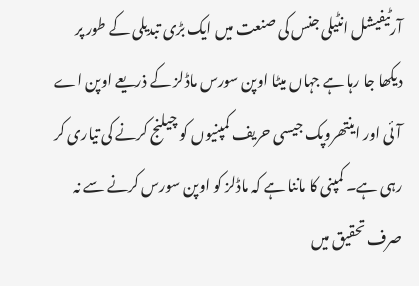آرٹیفیشل انٹیلی جنس کی صنعت میں ایک بڑی تبدیلی کے طور پر دیکھا جا رہا ہے جہاں میٹا اوپن سورس ماڈلز کے ذریعے اوپن اے آئی اور اینتھروپک جیسی حریف کمپنیوں کو چیلنج کرنے کی تیاری کر رہی ہے۔ کمپنی کا ماننا ہے کہ ماڈلز کو اوپن سورس کرنے سے نہ صرف تحقیق میں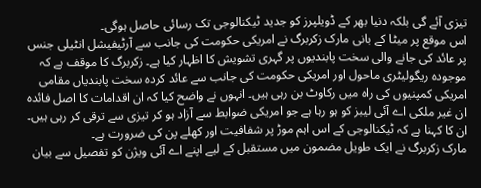تیزی آئے گی بلکہ دنیا بھر کے ڈویلپرز کو جدید ٹیکنالوجی تک رسائی حاصل ہوگی۔
اس موقع پر میٹا کے بانی مارک زکربرگ نے امریکی حکومت کی جانب سے آرٹیفیشل انٹیلی جنس پر عائد کی جانے والی سخت پابندیوں پر گہری تشویش کا اظہار کیا ہے۔ زکربرگ کا موقف ہے کہ موجودہ ریگولیٹری ماحول اور امریکی حکومت کی جانب سے عائد کردہ سخت پابندیاں مقامی امریکی کمپنیوں کی راہ میں رکاوٹ بن رہی ہیں۔ انہوں نے واضح کیا کہ ان اقدامات کا اصل فائدہ ان غیر ملکی اے آئی لیبز کو ہو رہا ہے جو امریکی ضوابط سے آزاد ہو کر تیزی سے ترقی کر رہی ہیں۔ ان کا کہنا ہے کہ ٹیکنالوجی کے اس اہم موڑ پر شفافیت اور کھلے پن کی ضرورت ہے۔
مارک زکربرگ نے ایک طویل مضمون میں مستقبل کے لیے اپنے اے آئی ویژن کو تفصیل سے بیان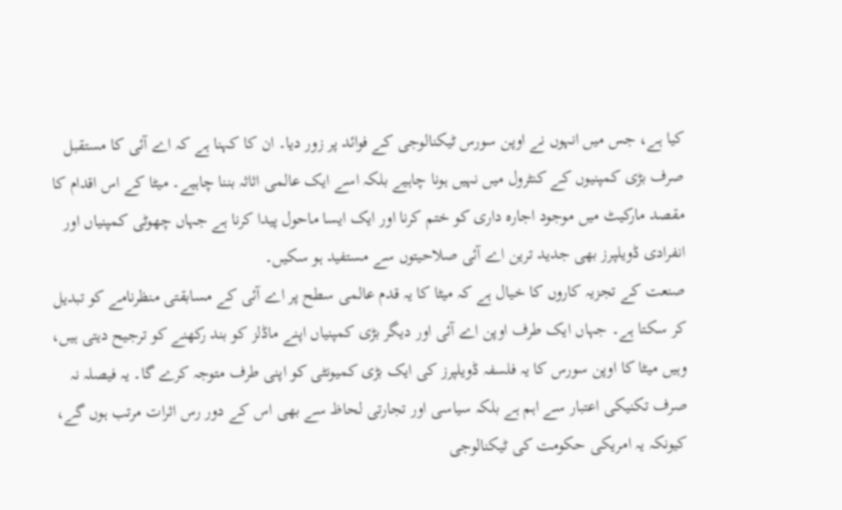کیا ہے، جس میں انہوں نے اوپن سورس ٹیکنالوجی کے فوائد پر زور دیا۔ ان کا کہنا ہے کہ اے آئی کا مستقبل صرف بڑی کمپنیوں کے کنٹرول میں نہیں ہونا چاہیے بلکہ اسے ایک عالمی اثاثہ بننا چاہیے۔ میٹا کے اس اقدام کا مقصد مارکیٹ میں موجود اجارہ داری کو ختم کرنا اور ایک ایسا ماحول پیدا کرنا ہے جہاں چھوٹی کمپنیاں اور انفرادی ڈویلپرز بھی جدید ترین اے آئی صلاحیتوں سے مستفید ہو سکیں۔
صنعت کے تجزیہ کاروں کا خیال ہے کہ میٹا کا یہ قدم عالمی سطح پر اے آئی کے مسابقتی منظرنامے کو تبدیل کر سکتا ہے۔ جہاں ایک طرف اوپن اے آئی اور دیگر بڑی کمپنیاں اپنے ماڈلز کو بند رکھنے کو ترجیح دیتی ہیں، وہیں میٹا کا اوپن سورس کا یہ فلسفہ ڈویلپرز کی ایک بڑی کمیونٹی کو اپنی طرف متوجہ کرے گا۔ یہ فیصلہ نہ صرف تکنیکی اعتبار سے اہم ہے بلکہ سیاسی اور تجارتی لحاظ سے بھی اس کے دور رس اثرات مرتب ہوں گے، کیونکہ یہ امریکی حکومت کی ٹیکنالوجی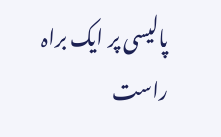پالیسی پر ایک براہ راست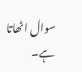سوال اٹھاتا ہے۔